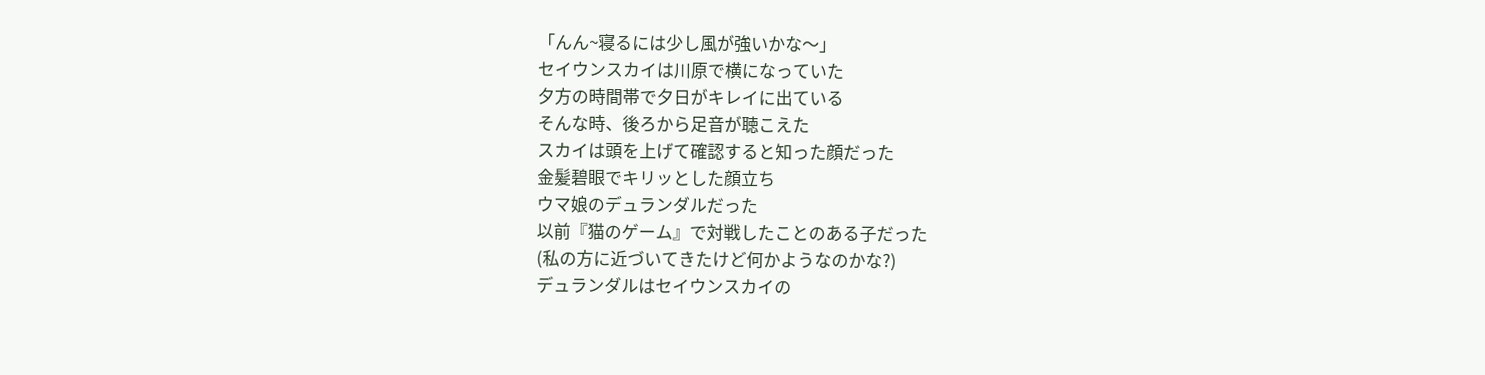「んん~寝るには少し風が強いかな〜」
セイウンスカイは川原で横になっていた
夕方の時間帯で夕日がキレイに出ている
そんな時、後ろから足音が聴こえた
スカイは頭を上げて確認すると知った顔だった
金髪碧眼でキリッとした顔立ち
ウマ娘のデュランダルだった
以前『猫のゲーム』で対戦したことのある子だった
(私の方に近づいてきたけど何かようなのかな?)
デュランダルはセイウンスカイの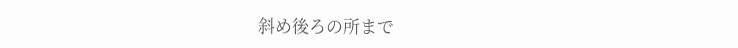斜め後ろの所まで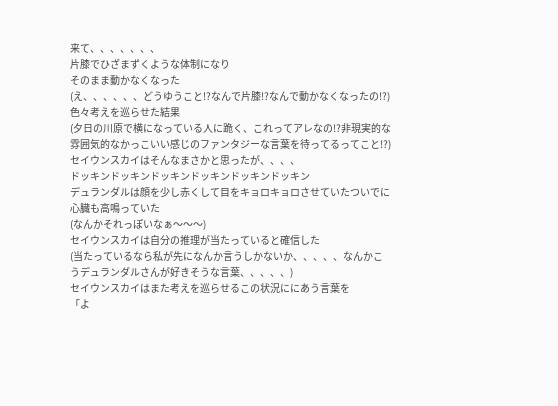来て、、、、、、、
片膝でひざまずくような体制になり
そのまま動かなくなった
(え、、、、、、どうゆうこと!?なんで片膝!?なんで動かなくなったの!?)
色々考えを巡らせた結果
(夕日の川原で横になっている人に跪く、これってアレなの!?非現実的な雰囲気的なかっこいい感じのファンタジーな言葉を待ってるってこと!?)
セイウンスカイはそんなまさかと思ったが、、、、
ドッキンドッキンドッキンドッキンドッキンドッキン
デュランダルは顔を少し赤くして目をキョロキョロさせていたついでに心臓も高鳴っていた
(なんかそれっぽいなぁ〜〜〜)
セイウンスカイは自分の推理が当たっていると確信した
(当たっているなら私が先になんか言うしかないか、、、、、なんかこうデュランダルさんが好きそうな言葉、、、、、)
セイウンスカイはまた考えを巡らせるこの状況ににあう言葉を
「よ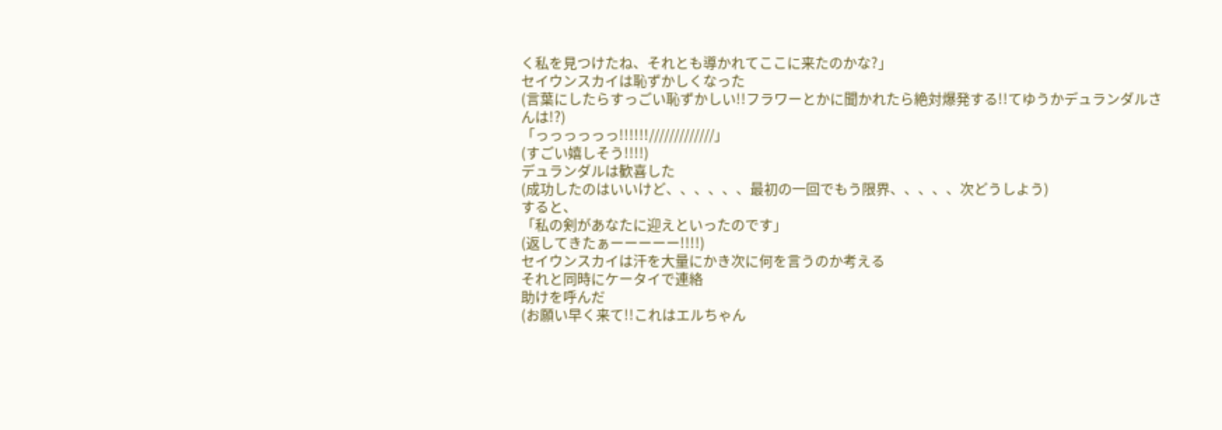く私を見つけたね、それとも導かれてここに来たのかな?」
セイウンスカイは恥ずかしくなった
(言葉にしたらすっごい恥ずかしい!!フラワーとかに聞かれたら絶対爆発する!!てゆうかデュランダルさんは!?)
「っっっっっっ!!!!!!/////////////」
(すごい嬉しそう!!!!)
デュランダルは歓喜した
(成功したのはいいけど、、、、、、最初の一回でもう限界、、、、、次どうしよう)
すると、
「私の剣があなたに迎えといったのです」
(返してきたぁーーーーー!!!!)
セイウンスカイは汗を大量にかき次に何を言うのか考える
それと同時にケータイで連絡
助けを呼んだ
(お願い早く来て!!これはエルちゃん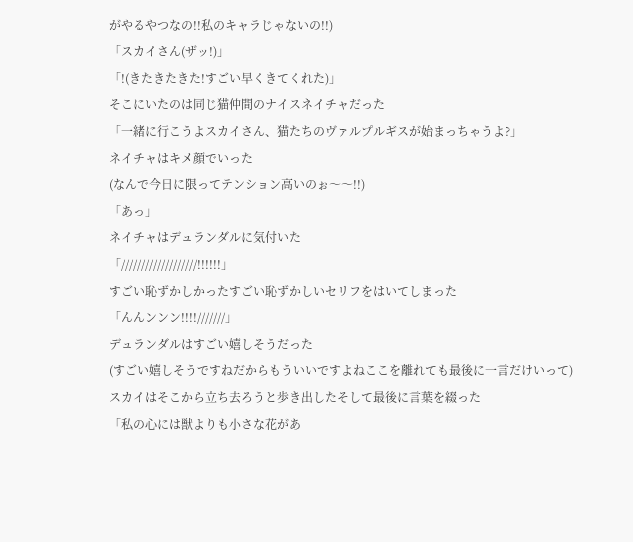がやるやつなの!!私のキャラじゃないの!!)
「スカイさん(ザッ!)」
「!(きたきたきた!すごい早くきてくれた)」
そこにいたのは同じ猫仲間のナイスネイチャだった
「一緒に行こうよスカイさん、猫たちのヴァルプルギスが始まっちゃうよ?」
ネイチャはキメ顔でいった
(なんで今日に限ってテンション高いのぉ〜〜!!)
「あっ」
ネイチャはデュランダルに気付いた
「///////////////////!!!!!!」
すごい恥ずかしかったすごい恥ずかしいセリフをはいてしまった
「んんンンン!!!!///////」
デュランダルはすごい嬉しそうだった
(すごい嬉しそうですねだからもういいですよねここを離れても最後に一言だけいって)
スカイはそこから立ち去ろうと歩き出したそして最後に言葉を綴った
「私の心には獣よりも小さな花があ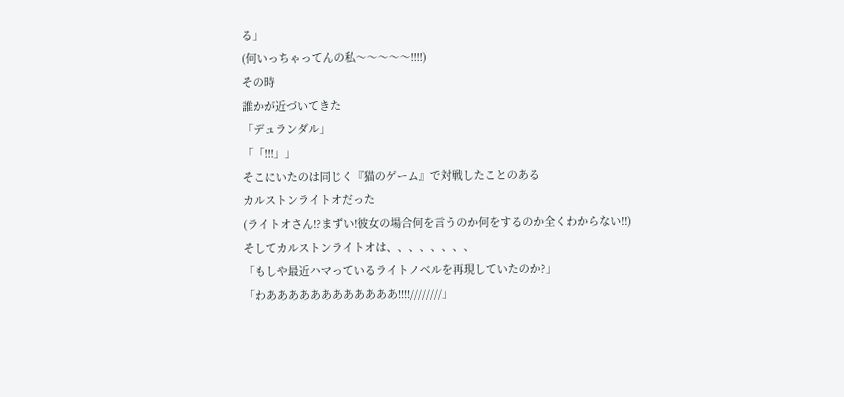る」
(何いっちゃってんの私〜〜〜〜〜!!!!)
その時
誰かが近づいてきた
「デュランダル」
「「!!!」」
そこにいたのは同じく『猫のゲーム』で対戦したことのある
カルストンライトオだった
(ライトオさん!?まずい!彼女の場合何を言うのか何をするのか全くわからない!!)
そしてカルストンライトオは、、、、、、、、
「もしや最近ハマっているライトノベルを再現していたのか?」
「わああああああああああああ!!!!////////」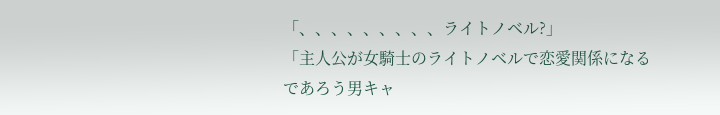「、、、、、、、、、ライトノベル?」
「主人公が女騎士のライトノベルで恋愛関係になるであろう男キャ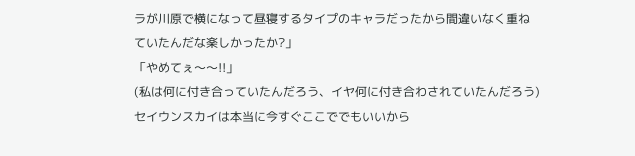ラが川原で横になって昼寝するタイプのキャラだったから間違いなく重ねていたんだな楽しかったか?」
「やめてぇ〜〜!!」
(私は何に付き合っていたんだろう、イヤ何に付き合わされていたんだろう)
セイウンスカイは本当に今すぐここででもいいから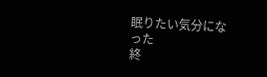眠りたい気分になった
終